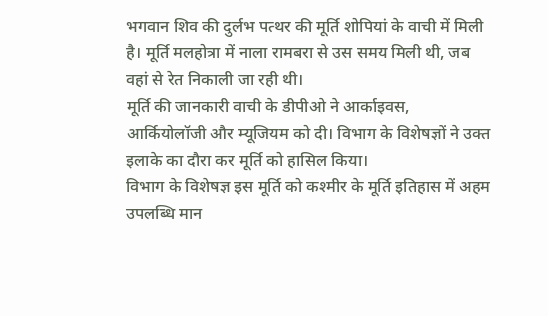भगवान शिव की दुर्लभ पत्थर की मूर्ति शोपियां के वाची में मिली है। मूर्ति मलहोत्रा में नाला रामबरा से उस समय मिली थी, जब वहां से रेत निकाली जा रही थी।
मूर्ति की जानकारी वाची के डीपीओ ने आर्काइवस, आर्कियोलॉजी और म्यूजियम को दी। विभाग के विशेषज्ञों ने उक्त इलाके का दौरा कर मूर्ति को हासिल किया।
विभाग के विशेषज्ञ इस मूर्ति को कश्मीर के मूर्ति इतिहास में अहम उपलब्धि मान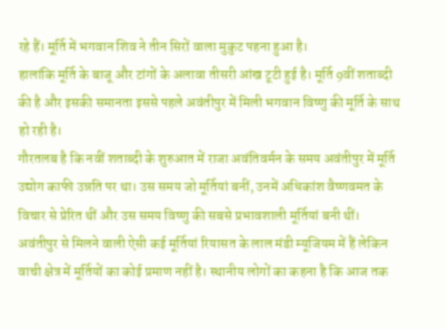रहे हैं। मूर्ति में भगवान शिव ने तीन सिरों वाला मुकुट पहना हुआ है।
हालांकि मूर्ति के बाजू और टांगों के अलावा तीसरी आंख टूटी हुई है। मूर्ति 9वीं शताब्दी की है और इसकी समानता इससे पहले अवंतीपुर में मिली भगवान विष्णु की मूर्ति के साथ हो रही है।
गौरतलब है कि नवीं शताब्दी के शुरुआत में राजा अवंतिवर्मन के समय अवंतीपुर में मूर्ति उद्योग काफी उन्नति पर था। उस समय जो मूर्तियां बनीं, उनमें अधिकांश वैष्णवमत के विचार से प्रेरित थीं और उस समय विष्णु की सबसे प्रभावशाली मूर्तियां बनी थीं।
अवंतीपुर से मिलने वाली ऐसी कई मूर्तियां रियासत के लाल मंडी म्यूजियम में हैं लेकिन वाची क्षेत्र में मूर्तियों का कोई प्रमाण नहीं है। स्थानीय लोगों का कहना है कि आज तक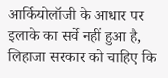आर्कियोलॉजी के आधार पर इलाके का सर्वे नहीं हुआ है, लिहाजा सरकार को चाहिए कि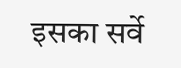इसका सर्वे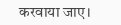करवाया जाए।